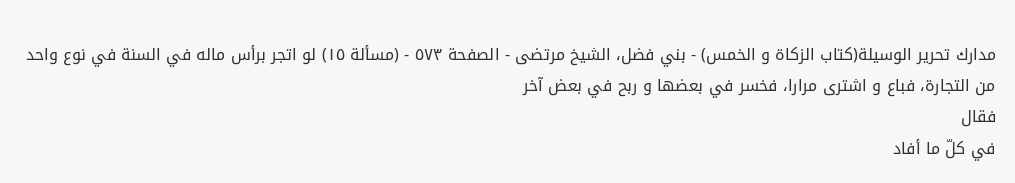مدارك تحرير الوسيلة(كتاب الزكاة و الخمس) - بني فضل، الشيخ مرتضى - الصفحة ٥٧٣ - (مسألة ١٥) لو اتجر برأس ماله في السنة في نوع واحد من التجارة، فباع و اشترى مرارا، فخسر في بعضها و ربح في بعض آخر
فقال
في كلّ ما أفاد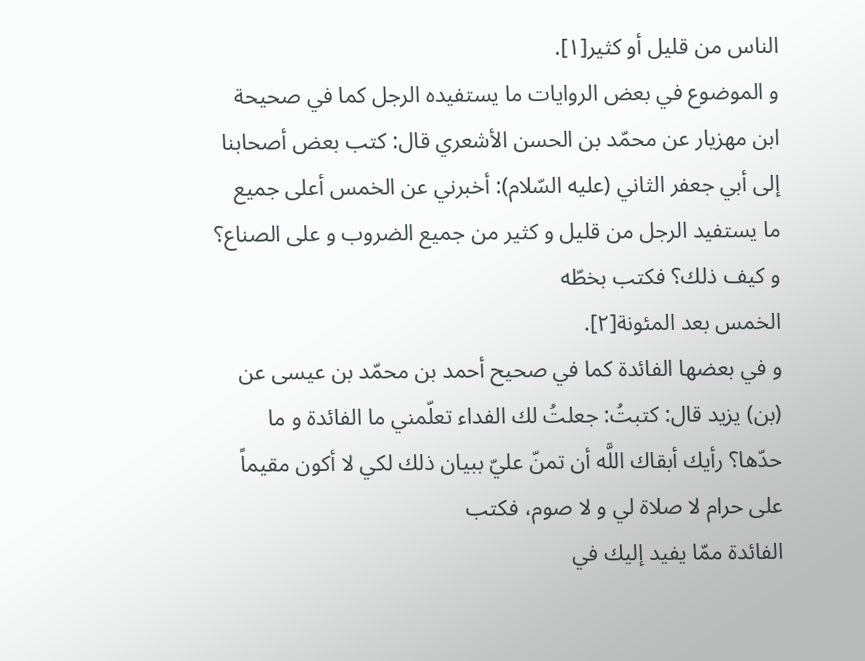الناس من قليل أو كثير[١].
و الموضوع في بعض الروايات ما يستفيده الرجل كما في صحيحة ابن مهزيار عن محمّد بن الحسن الأشعري قال: كتب بعض أصحابنا إلى أبي جعفر الثاني (عليه السّلام): أخبرني عن الخمس أعلى جميع ما يستفيد الرجل من قليل و كثير من جميع الضروب و على الصناع؟ و كيف ذلك؟ فكتب بخطّه
الخمس بعد المئونة[٢].
و في بعضها الفائدة كما في صحيح أحمد بن محمّد بن عيسى عن (بن) يزيد قال: كتبتُ: جعلتُ لك الفداء تعلّمني ما الفائدة و ما حدّها؟ رأيك أبقاك اللَّه أن تمنّ عليّ ببيان ذلك لكي لا أكون مقيماً على حرام لا صلاة لي و لا صوم، فكتب
الفائدة ممّا يفيد إليك في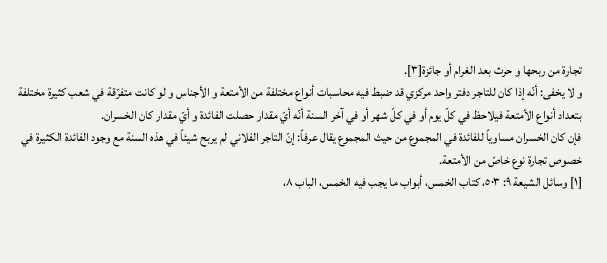تجارة من ربحها و حرث بعد الغرام أو جائزة[٣].
و لا يخفى: أنّه إذا كان للتاجر دفتر واحد مركزي قد ضبط فيه محاسبات أنواع مختلفة من الأمتعة و الأجناس و لو كانت متفرّقة في شعب كثيرة مختلفة بتعداد أنواع الأمتعة فيلاحظ في كلّ يوم أو في كلّ شهر أو في آخر السنة أنّه أيّ مقدار حصلت الفائدة و أيّ مقدار كان الخسران.
فإن كان الخسران مساوياً للفائدة في المجموع من حيث المجموع يقال عرفاً: إنّ التاجر الفلاني لم يربح شيئاً في هذه السنة مع وجود الفائدة الكثيرة في خصوص تجارة نوع خاصّ من الأمتعة.
[١] وسائل الشيعة ٩: ٥٠٣، كتاب الخمس، أبواب ما يجب فيه الخمس، الباب ٨،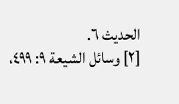الحديث ٦.
[٢] وسائل الشيعة ٩: ٤٩٩،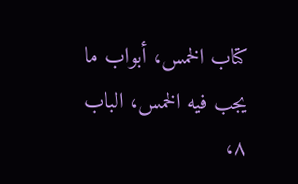كتاب الخمس، أبواب ما يجب فيه الخمس، الباب ٨،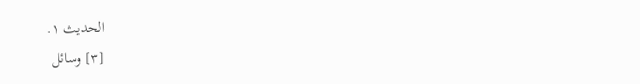الحديث ١.
[٣] وسائل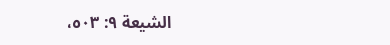الشيعة ٩: ٥٠٣،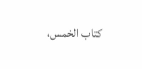كتاب الخمس،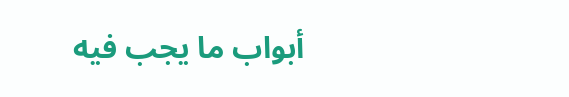أبواب ما يجب فيه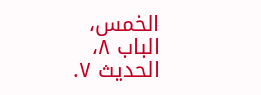الخمس، الباب ٨، الحديث ٧.